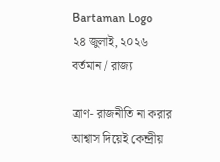Bartaman Logo
২৪ জুলাই, ২০২৬
বর্তমান / রাজ্য

ত্রাণ- রাজনীতি না করার আশ্বাস দিয়েই কেন্দ্রীয়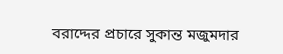বরাদ্দের প্রচারে সুকান্ত মজুমদার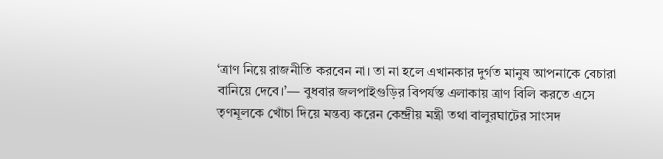‘ত্রাণ নিয়ে রাজনীতি করবেন না। তা না হলে এখানকার দুর্গত মানুষ আপনাকে বেচারা বানিয়ে দেবে।’— বুধবার জলপাইগুড়ির বিপর্যস্ত এলাকায় ত্রাণ বিলি করতে এসে তৃণমূলকে খোঁচা দিয়ে মন্তব্য করেন কেন্দ্রীয় মন্ত্রী তথা বালুরঘাটের সাংসদ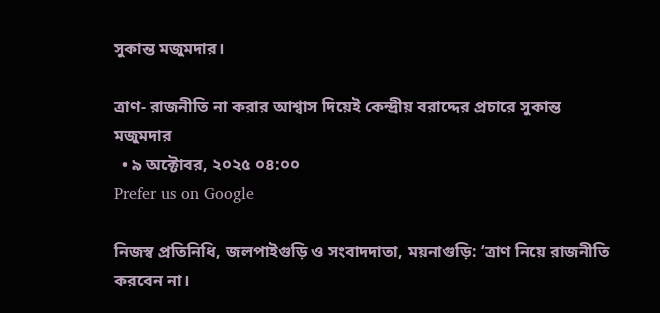সুকান্ত মজুমদার।

ত্রাণ- রাজনীতি না করার আশ্বাস দিয়েই কেন্দ্রীয় বরাদ্দের প্রচারে সুকান্ত মজুমদার
  • ৯ অক্টোবর, ২০২৫ ০৪:০০
Prefer us on Google

নিজস্ব প্রতিনিধি, জলপাইগুড়ি ও সংবাদদাতা, ময়নাগুড়ি: ‘ত্রাণ নিয়ে রাজনীতি করবেন না।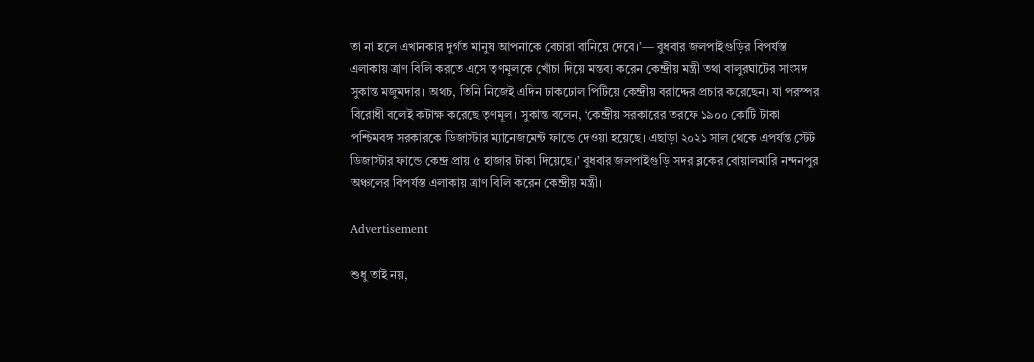তা না হলে এখানকার দুর্গত মানুষ আপনাকে বেচারা বানিয়ে দেবে।’— বুধবার জলপাইগুড়ির বিপর্যস্ত এলাকায় ত্রাণ বিলি করতে এসে তৃণমূলকে খোঁচা দিয়ে মন্তব্য করেন কেন্দ্রীয় মন্ত্রী তথা বালুরঘাটের সাংসদ সুকান্ত মজুমদার। অথচ, তিনি নিজেই এদিন ঢাকঢোল পিটিয়ে কেন্দ্রীয় বরাদ্দের প্রচার করেছেন। যা পরস্পর বিরোধী বলেই কটাক্ষ করেছে তৃণমূল। সুকান্ত বলেন, ‘কেন্দ্রীয় সরকারের তরফে ১৯০০ কোটি টাকা পশ্চিমবঙ্গ সরকারকে ডিজাস্টার ম্যানেজমেন্ট ফান্ডে দেওয়া হয়েছে। এছাড়া ২০২১ সাল থেকে এপর্যন্ত স্টেট ডিজাস্টার ফান্ডে কেন্দ্র প্রায় ৫ হাজার টাকা দিয়েছে।’ বুধবার জলপাইগুড়ি সদর ব্লকের বোয়ালমারি নন্দনপুর অঞ্চলের বিপর্যস্ত এলাকায় ত্রাণ বিলি করেন কেন্দ্রীয় মন্ত্রী।

Advertisement

শুধু তাই নয়,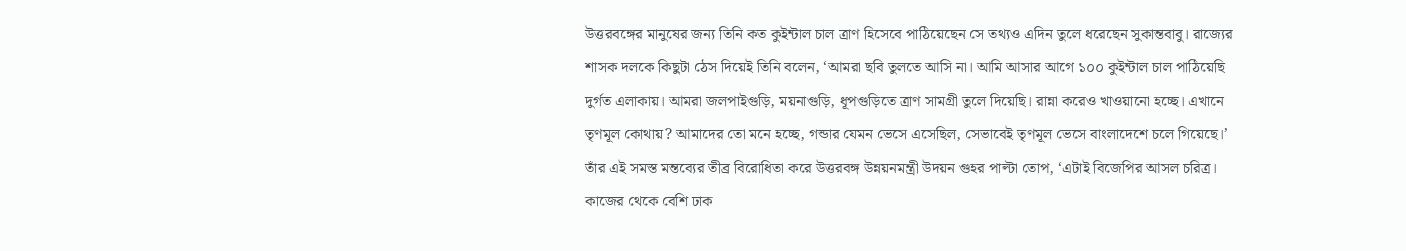উত্তরবঙ্গের মানুষের জন্য তিনি কত কুইন্টাল চাল ত্রাণ হিসেবে পাঠিয়েছেন সে তথ্যও এদিন তুলে ধরেছেন সুকান্তবাবু। রাজ্যের শাসক দলকে কিছুটা ঠেস দিয়েই তিনি বলেন, ‘আমরা ছবি তুলতে আসি না। আমি আসার আগে ১০০ কুইন্টাল চাল পাঠিয়েছি দুর্গত এলাকায়। আমরা জলপাইগুড়ি, ময়নাগুড়ি, ধূপগুড়িতে ত্রাণ সামগ্রী তুলে দিয়েছি। রান্না করেও খাওয়ানো হচ্ছে। এখানে তৃণমূল কোথায়? আমাদের তো মনে হচ্ছে, গন্ডার যেমন ভেসে এসেছিল, সেভাবেই তৃণমূল ভেসে বাংলাদেশে চলে গিয়েছে।’
তাঁর এই সমস্ত মন্তব্যের তীব্র বিরোধিতা করে উত্তরবঙ্গ উন্নয়নমন্ত্রী উদয়ন গুহর পাল্টা তোপ, ‘এটাই বিজেপির আসল চরিত্র। কাজের থেকে বেশি ঢাক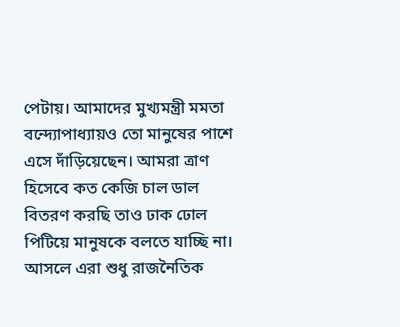পেটায়। আমাদের মুখ্যমন্ত্রী মমতা বন্দ্যোপাধ্যায়ও তো মানুষের পাশে এসে দাঁড়িয়েছেন। আমরা ত্রাণ হিসেবে কত কেজি চাল ডাল বিতরণ করছি তাও ঢাক ঢোল পিটিয়ে মানুষকে বলতে যাচ্ছি না। আসলে এরা শুধু রাজনৈতিক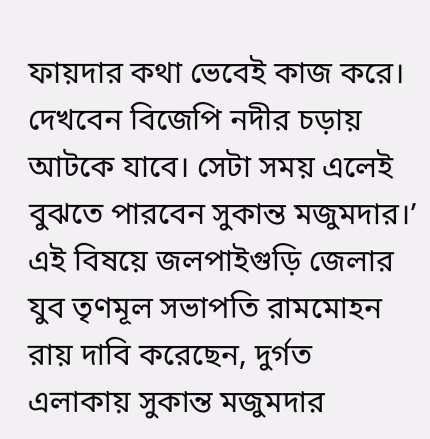ফায়দার কথা ভেবেই কাজ করে। দেখবেন বিজেপি নদীর চড়ায় আটকে যাবে। সেটা সময় এলেই বুঝতে পারবেন সুকান্ত মজুমদার।’ এই বিষয়ে জলপাইগুড়ি জেলার যুব তৃণমূল সভাপতি রামমোহন রায় দাবি করেছেন, দুর্গত এলাকায় সুকান্ত মজুমদার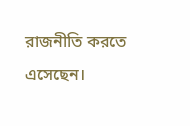রাজনীতি করতে এসেছেন।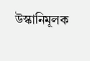উস্কানিমূলক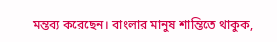মন্তব্য করেছেন। বাংলার মানুষ শান্তিতে থাকুক,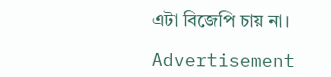এটা বিজেপি চায় না।

Advertisement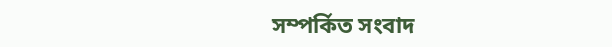সম্পর্কিত সংবাদ